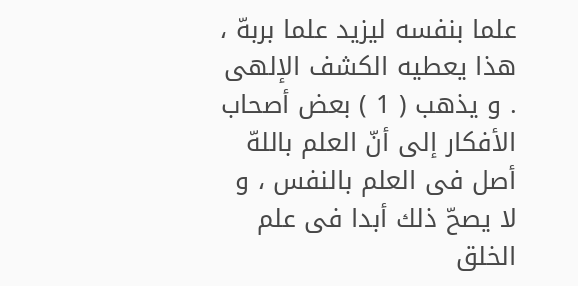علما بنفسه ليزيد علما بربهّ ، هذا يعطيه الكشف الإلهى . و يذهب ( 1 ) بعض أصحاب الأفكار إلى أنّ العلم باللهّ أصل فى العلم بالنفس ، و لا يصحّ ذلك أبدا فى علم الخلق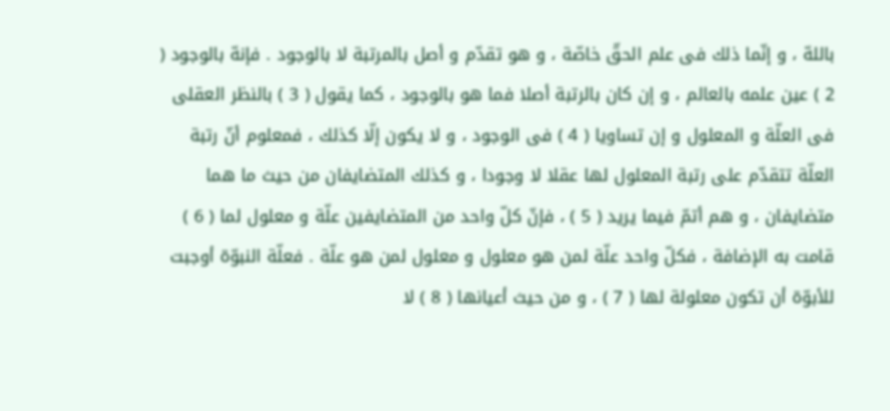باللهّ ، و إنّما ذلك فى علم الحقّ خاصّة ، و هو تقدّم و أصل بالمرتبة لا بالوجود . فإنهّ بالوجود ( 2 ) عين علمه بالعالم ، و إن كان بالرتبة أصلا فما هو بالوجود ، كما يقول ( 3 ) بالنظر العقلى فى العلّة و المعلول و إن تساويا ( 4 ) فى الوجود ، و لا يكون إلّا كذلك ، فمعلوم أنّ رتبة العلّة تتقدّم على رتبة المعلول لها عقلا لا وجودا ، و كذلك المتضايفان من حيث ما هما متضايفان ، و هم أتمّ فيما يريد ( 5 ) ، فإنّ كلّ واحد من المتضايفين علّة و معلول لما ( 6 ) قامت به الإضافة ، فكلّ واحد علّة لمن هو معلول و معلول لمن هو علّة . فعلّة النبوّة أوجبت للأبوّة أن تكون معلولة لها ( 7 ) ، و من حيث أعيانها ( 8 ) لا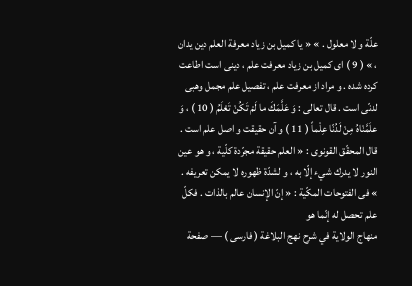علّة و لا معلول . » « يا كميل بن زياد معرفة العلم دين يدان ، » ( 9 ) اى كميل بن زياد معرفت علم ، دينى است اطاعت كرده شده . و مراد از معرفت علم ، تفصيل علم مجمل وهبى لدنّى است . قال تعالى : وَ عَلَّمَكَ ما لَمْ تَكُنْ تَعْلَمُ ( 10 ) ، وَ علَمَّنْاهُ مِنْ لَدُنّا عِلْماً ( 11 ) و آن حقيقت و اصل علم است . قال المحقّق القونوى : « العلم حقيقة مجرّدة كلّية ، و هو عين النور لا يدرك شيء إلّا به ، و لشدّة ظهوره لا يمكن تعريفه . » فى الفتوحات المكّية : « إنّ الإنسان عالم بالذات . فكلّ علم تحصل له إنّما هو
منهاج الولاية في شرح نهج البلاغة ( فارسى ) — صفحة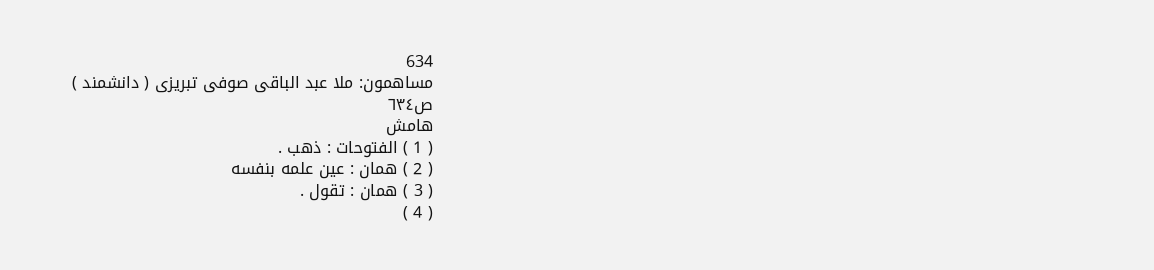634
مساهمون: ملا عبد الباقى صوفى تبريزى ( دانشمند )
ص٦٣٤
هامش
( 1 ) الفتوحات : ذهب .
( 2 ) همان : عين علمه بنفسه
( 3 ) همان : تقول .
( 4 )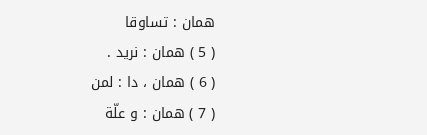همان : تساوقا
( 5 ) همان : نريد .
( 6 ) همان ، دا : لمن
( 7 ) همان : و علّة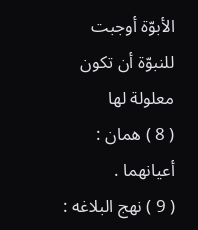الأبوّة أوجبت للنبوّة أن تكون معلولة لها
( 8 ) همان : أعيانهما .
( 9 ) نهج البلاغه :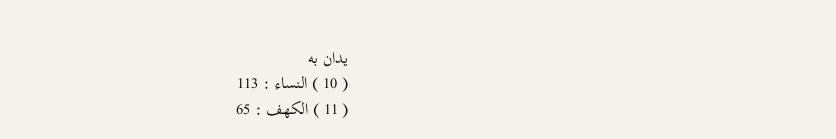يدان به
( 10 ) النساء : 113
( 11 ) الكهف : 65